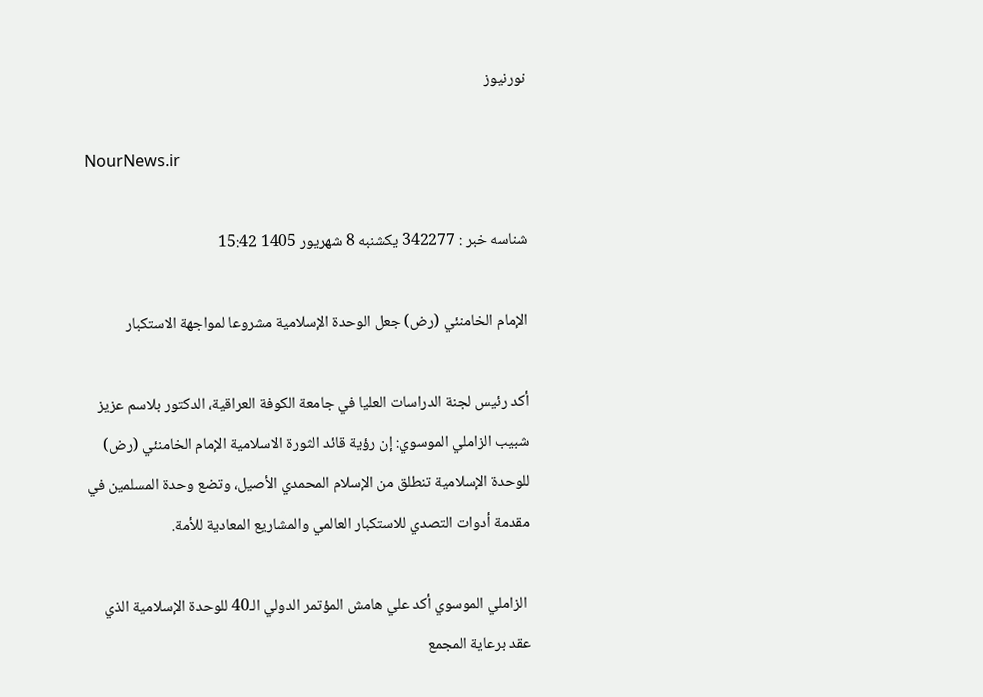نورنیوز

NourNews.ir

شناسه خبر : 342277 یکشنبه 8 شهریور 1405 15:42

الإمام الخامنئي (رض) جعل الوحدة الإسلامية مشروعا لمواجهة الاستكبار

أكد رئيس لجنة الدراسات العليا في جامعة الكوفة العراقية، الدكتور بلاسم عزيز شبيب الزاملي الموسوي: إن رؤية قائد الثورة الاسلامية الإمام الخامنئي (رض) للوحدة الإسلامية تنطلق من الإسلام المحمدي الأصيل، وتضع وحدة المسلمين في مقدمة أدوات التصدي للاستكبار العالمي والمشاريع المعادية للأمة.

 الزاملي الموسوي أكد علي هامش المؤتمر الدولي الـ40 للوحدة الإسلامية الذي عقد برعاية المجمع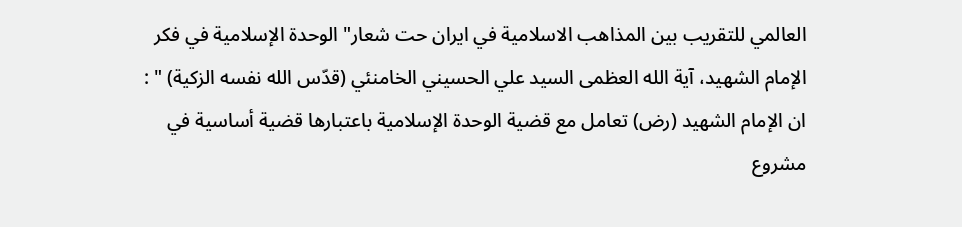العالمي للتقريب بين المذاهب الاسلامية في ايران حت شعار" الوحدة الإسلامية في فكر الإمام الشهيد، آية الله العظمى السيد علي الحسيني الخامنئي (قدّس الله نفسه الزكية) " : ان الإمام الشهيد (رض) تعامل مع قضية الوحدة الإسلامية باعتبارها قضية أساسية في مشروع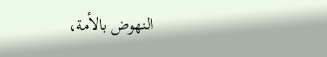النهوض بالأمة،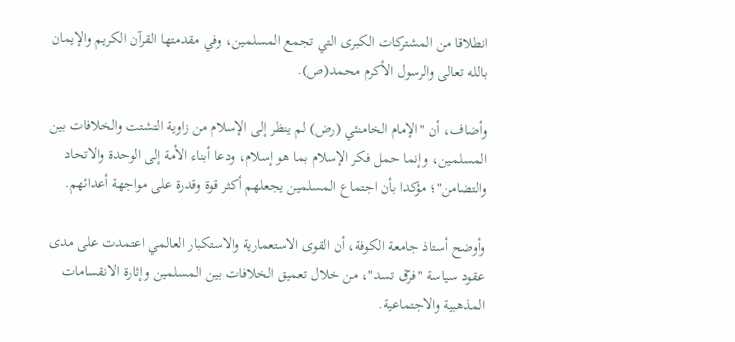انطلاقا من المشتركات الكبرى التي تجمع المسلمين، وفي مقدمتها القرآن الكريم والإيمان بالله تعالى والرسول الأكرم محمد(ص).

وأضاف، أن "الإمام الخامنئي (رض) لم ينظر إلى الإسلام من زاوية التشتت والخلافات بين المسلمين، وإنما حمل فكر الإسلام بما هو إسلام، ودعا أبناء الأمة إلى الوحدة والاتحاد والتضامن"؛ مؤكدا بأن اجتماع المسلمين يجعلهم أكثر قوة وقدرة على مواجهة أعدائهم.

وأوضح أستاذ جامعة الكوفة، أن القوى الاستعمارية والاستكبار العالمي اعتمدت على مدى عقود سياسة "فرّق تسد"، من خلال تعميق الخلافات بين المسلمين وإثارة الانقسامات المذهبية والاجتماعية.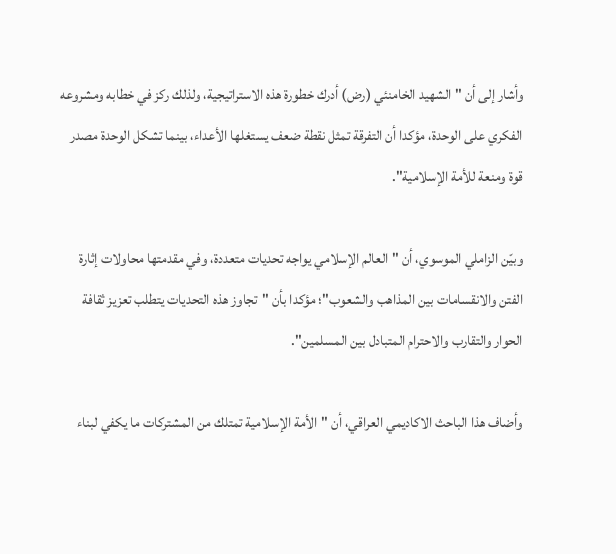وأشار إلى أن "الشهيد الخامنئي (رض) أدرك خطورة هذه الاستراتيجية، ولذلك ركز في خطابه ومشروعه الفكري على الوحدة، مؤكدا أن التفرقة تمثل نقطة ضعف يستغلها الأعداء، بينما تشكل الوحدة مصدر قوة ومنعة للأمة الإسلامية".

وبيّن الزاملي الموسوي، أن "العالم الإسلامي يواجه تحديات متعددة، وفي مقدمتها محاولات إثارة الفتن والانقسامات بين المذاهب والشعوب"؛ مؤكدا بأن "تجاوز هذه التحديات يتطلب تعزيز ثقافة الحوار والتقارب والاحترام المتبادل بين المسلمين".

وأضاف هذا الباحث الاكاديمي العراقي، أن "الأمة الإسلامية تمتلك من المشتركات ما يكفي لبناء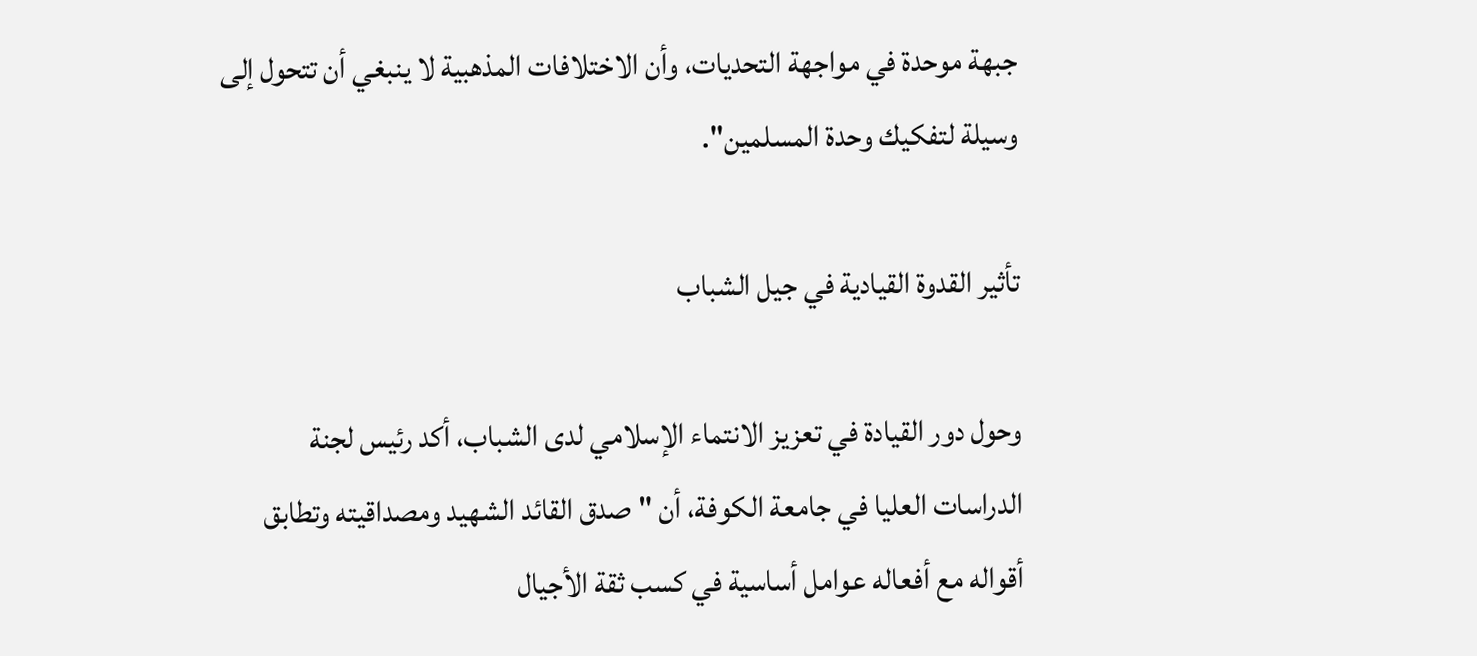جبهة موحدة في مواجهة التحديات، وأن الاختلافات المذهبية لا ينبغي أن تتحول إلى وسيلة لتفكيك وحدة المسلمين".

تأثير القدوة القيادية في جيل الشباب

وحول دور القيادة في تعزيز الانتماء الإسلامي لدى الشباب، أكد رئيس لجنة الدراسات العليا في جامعة الكوفة، أن "صدق القائد الشهيد ومصداقيته وتطابق أقواله مع أفعاله عوامل أساسية في كسب ثقة الأجيال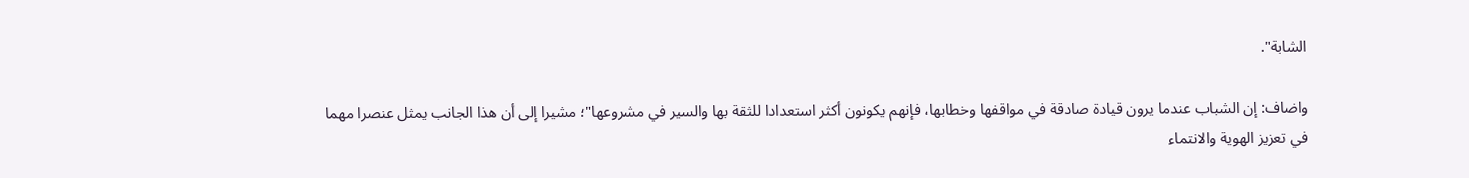الشابة".

واضاف: إن الشباب عندما يرون قيادة صادقة في مواقفها وخطابها، فإنهم يكونون أكثر استعدادا للثقة بها والسير في مشروعها"؛ مشيرا إلى أن هذا الجانب يمثل عنصرا مهما في تعزيز الهوية والانتماء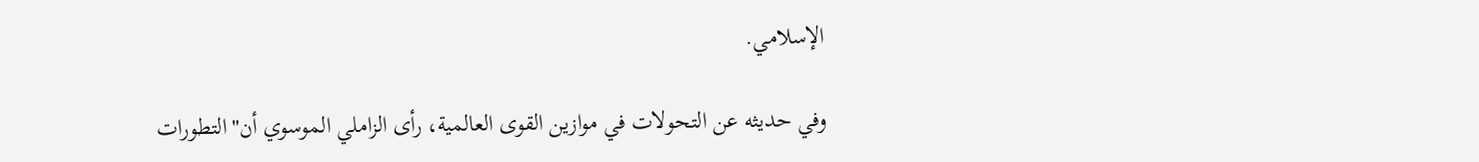الإسلامي.

وفي حديثه عن التحولات في موازين القوى العالمية، رأى الزاملي الموسوي أن"التطورات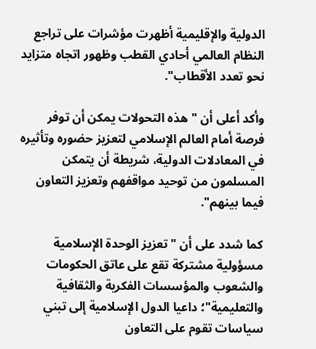الدولية والإقليمية أظهرت مؤشرات على تراجع النظام العالمي أحادي القطب وظهور اتجاه متزايد نحو تعدد الأقطاب".

وأكد أعلى أن "هذه التحولات يمكن أن توفر فرصة أمام العالم الإسلامي لتعزيز حضوره وتأثيره في المعادلات الدولية، شريطة أن يتمكن المسلمون من توحيد مواقفهم وتعزيز التعاون فيما بينهم".

كما شدد على أن "تعزيز الوحدة الإسلامية مسؤولية مشتركة تقع على عاتق الحكومات والشعوب والمؤسسات الفكرية والثقافية والتعليمية"؛ داعيا الدول الإسلامية إلى تبني سياسات تقوم على التعاون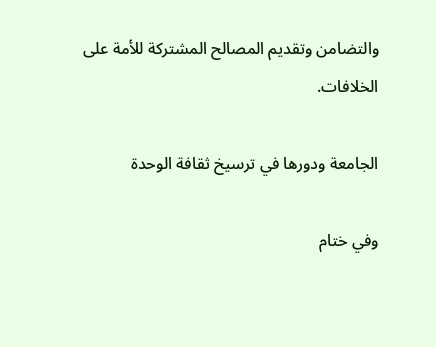والتضامن وتقديم المصالح المشتركة للأمة على الخلافات.

الجامعة ودورها في ترسيخ ثقافة الوحدة

وفي ختام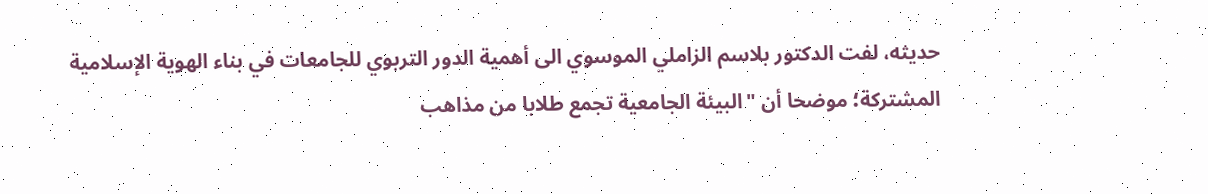حديثه، لفت الدكتور بلاسم الزاملي الموسوي الى أهمية الدور التربوي للجامعات في بناء الهوية الإسلامية المشتركة؛ موضحا أن "البيئة الجامعية تجمع طلابا من مذاهب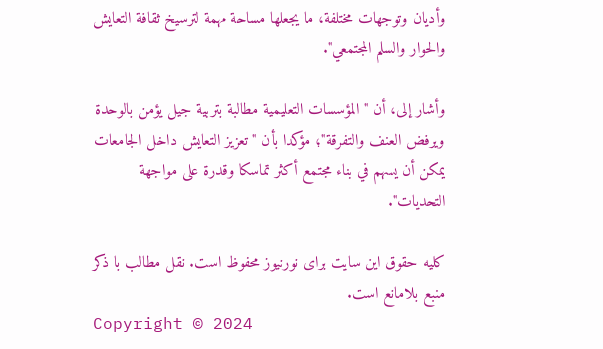وأديان وتوجهات مختلفة، ما يجعلها مساحة مهمة لترسيخ ثقافة التعايش والحوار والسلم المجتمعي".

وأشار إلى، أن "المؤسسات التعليمية مطالبة بتربية جيل يؤمن بالوحدة ويرفض العنف والتفرقة"؛ مؤكدا بأن "تعزيز التعايش داخل الجامعات يمكن أن يسهم في بناء مجتمع أكثر تماسكا وقدرة على مواجهة التحديات".

کلیه حقوق این سایت برای نورنیوز محفوظ است. نقل مطالب با ذکر منبع بلامانع است.
Copyright © 2024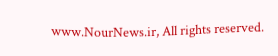www.NourNews.ir, All rights reserved.